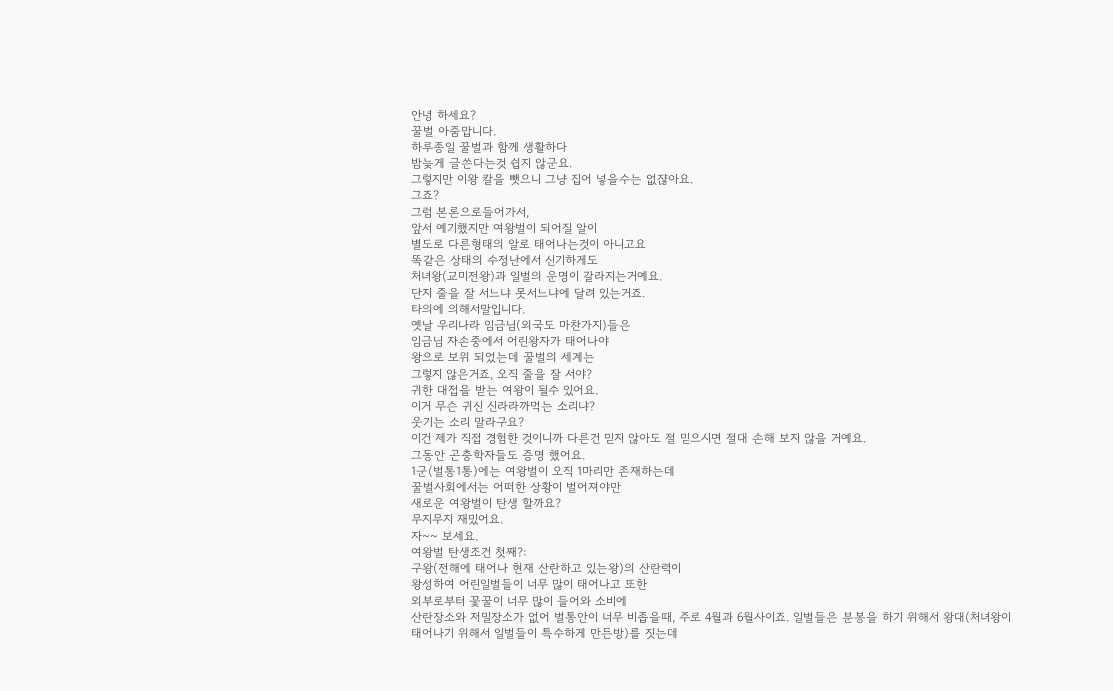안녕 하세요?
꿀벌 아줌맙니다.
하루종일 꿀벌과 함께 생활하다
밤늦게 글쓴다는것 쉽지 않군요.
그렇지만 이왕 칼을 뺏으니 그냥 집어 넣을수는 없쟎아요.
그죠?
그럼 본론으로들어가서,
앞서 예기했지만 여왕벌이 되어질 알이
별도로 다른형태의 알로 태어나는것이 아니고요
똑같은 상태의 수정난에서 신기하게도
처녀왕(교미전왕)과 일벌의 운명이 갈라지는거예요.
단지 줄을 잘 서느냐 못서느냐에 달려 있는거죠.
타의에 의해서말입니다.
옛날 우리나라 임금님(외국도 마찬가지)들은
임금님 자손중에서 어린왕자가 태어나야
왕으로 보위 되었는데 꿀벌의 세계는
그렇지 않은거죠, 오직 줄을 잘 서야?
귀한 대접을 받는 여왕이 될수 있어요.
이거 무슨 귀신 신라라까먹는 소리냐?
웃기는 소리 말라구요?
이건 제가 직접 경험한 것이니까 다른건 믿지 않아도 절 믿으시면 절대 손해 보지 않을 거예요.
그동안 곤충학자들도 증명 했어요.
1군(벌통1통)에는 여왕벌이 오직 1마리만 존재하는데
꿀벌사회에서는 어떠한 상황이 벌어져야만
새로운 여왕벌이 탄생 할까요?
무지무지 재밌어요.
자~~ 보세요.
여왕벌 탄생조건 첫째?:
구왕(전해에 태어나 현재 산란하고 있는왕)의 산란력이
왕성하여 어린일벌들이 너무 많이 태어나고 또한
외부로부터 꽃꿀이 너무 많이 들어와 소비에
산란장소와 저밀장소가 없어 벌통안이 너무 비좁을때, 주로 4월과 6월사이죠. 일벌들은 분봉을 하기 위해서 왕대(처녀왕이
태어나기 위해서 일벌들이 특수하게 만든방)를 짓는데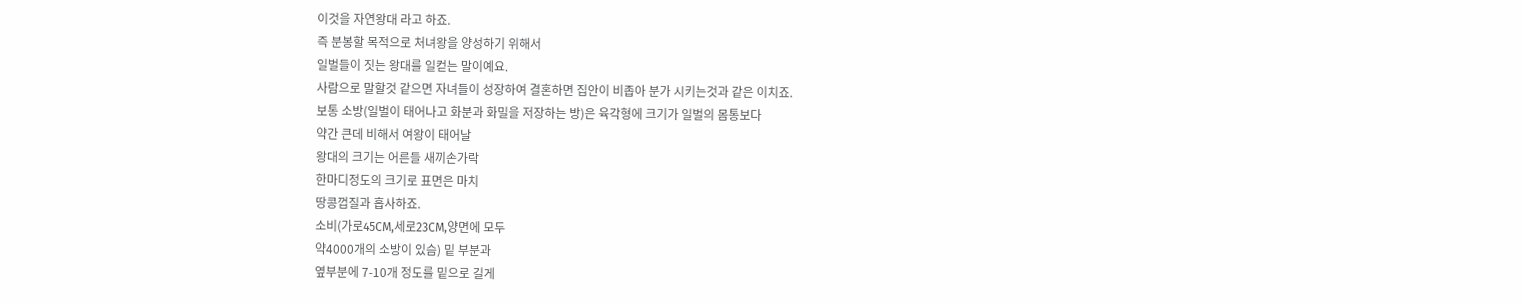이것을 자연왕대 라고 하죠.
즉 분봉할 목적으로 처녀왕을 양성하기 위해서
일벌들이 짓는 왕대를 일컫는 말이예요.
사람으로 말할것 같으면 자녀들이 성장하여 결혼하면 집안이 비좁아 분가 시키는것과 같은 이치죠.
보통 소방(일벌이 태어나고 화분과 화밀을 저장하는 방)은 육각형에 크기가 일벌의 몸통보다
약간 큰데 비해서 여왕이 태어날
왕대의 크기는 어른들 새끼손가락
한마디정도의 크기로 표면은 마치
땅콩껍질과 흡사하죠.
소비(가로45CM,세로23CM,양면에 모두
약4000개의 소방이 있슴) 밑 부분과
옆부분에 7-10개 정도를 밑으로 길게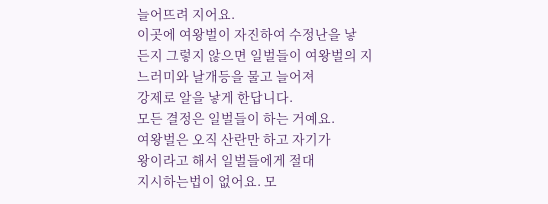늘어뜨려 지어요.
이곳에 여왕벌이 자진하여 수정난을 낳
든지 그렇지 않으면 일벌들이 여왕벌의 지
느러미와 날개등을 물고 늘어져
강제로 알을 낳게 한답니다.
모든 결정은 일벌들이 하는 거예요.
여왕벌은 오직 산란만 하고 자기가
왕이라고 해서 일벌들에게 절대
지시하는법이 없어요. 모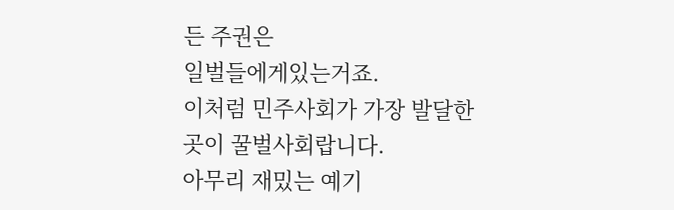든 주권은
일벌들에게있는거죠.
이처럼 민주사회가 가장 발달한
곳이 꿀벌사회랍니다.
아무리 재밌는 예기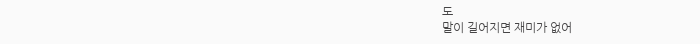도
말이 길어지면 재미가 없어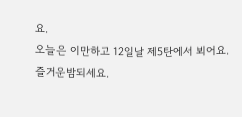요.
오늘은 이만하고 12일날 제5탄에서 뵈어요.
즐거운밤되세요.